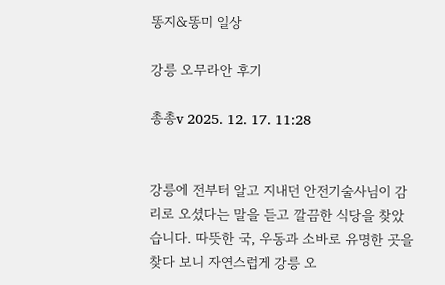똥지&똥미 일상

강릉 오무라안 후기

총총v 2025. 12. 17. 11:28


강릉에 전부터 알고 지내던 안전기술사님이 감리로 오셨다는 말을 듣고 깔끔한 식당을 찾았습니다. 따뜻한 국, 우동과 소바로 유명한 곳을 찾다 보니 자연스럽게 강릉 오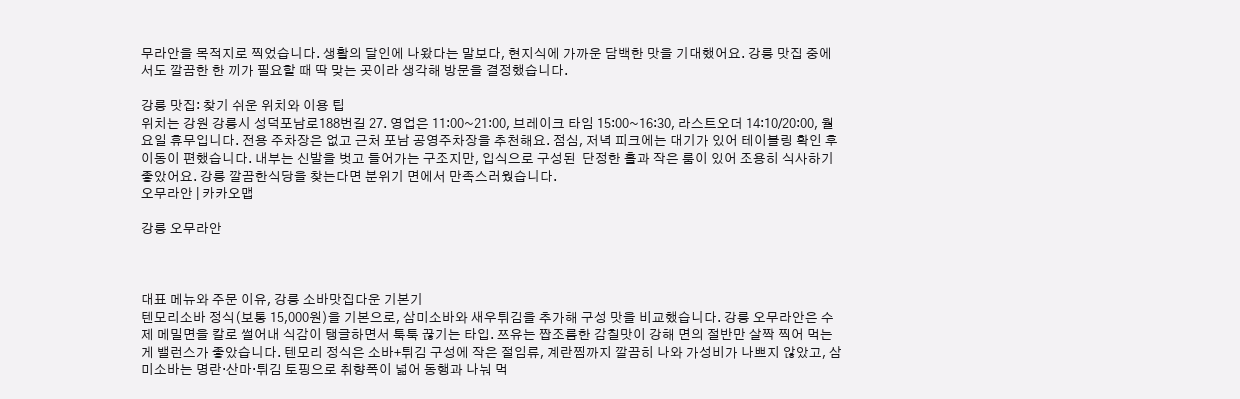무라안을 목적지로 찍었습니다. 생활의 달인에 나왔다는 말보다, 현지식에 가까운 담백한 맛을 기대했어요. 강릉 맛집 중에서도 깔끔한 한 끼가 필요할 때 딱 맞는 곳이라 생각해 방문을 결정했습니다.

강릉 맛집: 찾기 쉬운 위치와 이용 팁
위치는 강원 강릉시 성덕포남로188번길 27. 영업은 11:00~21:00, 브레이크 타임 15:00~16:30, 라스트오더 14:10/20:00, 월요일 휴무입니다. 전용 주차장은 없고 근처 포남 공영주차장을 추천해요. 점심, 저녁 피크에는 대기가 있어 테이블링 확인 후 이동이 편했습니다. 내부는 신발을 벗고 들어가는 구조지만, 입식으로 구성된  단정한 홀과 작은 룸이 있어 조용히 식사하기 좋았어요. 강릉 깔끔한식당을 찾는다면 분위기 면에서 만족스러웠습니다.
오무라안 | 카카오맵

강릉 오무라안



대표 메뉴와 주문 이유, 강릉 소바맛집다운 기본기
텐모리소바 정식(보통 15,000원)을 기본으로, 삼미소바와 새우튀김을 추가해 구성 맛을 비교했습니다. 강릉 오무라안은 수제 메밀면을 칼로 썰어내 식감이 탱글하면서 툭툭 끊기는 타입. 쯔유는 짭조름한 감칠맛이 강해 면의 절반만 살짝 찍어 먹는 게 밸런스가 좋았습니다. 텐모리 정식은 소바+튀김 구성에 작은 절임류, 계란찜까지 깔끔히 나와 가성비가 나쁘지 않았고, 삼미소바는 명란·산마·튀김 토핑으로 취향폭이 넓어 동행과 나눠 먹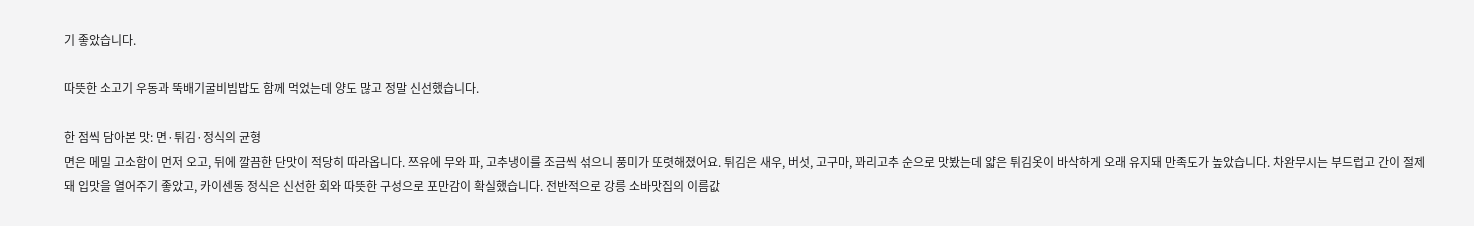기 좋았습니다.

따뜻한 소고기 우동과 뚝배기굴비빔밥도 함께 먹었는데 양도 많고 정말 신선했습니다.

한 점씩 담아본 맛: 면·튀김·정식의 균형
면은 메밀 고소함이 먼저 오고, 뒤에 깔끔한 단맛이 적당히 따라옵니다. 쯔유에 무와 파, 고추냉이를 조금씩 섞으니 풍미가 또렷해졌어요. 튀김은 새우, 버섯, 고구마, 꽈리고추 순으로 맛봤는데 얇은 튀김옷이 바삭하게 오래 유지돼 만족도가 높았습니다. 차완무시는 부드럽고 간이 절제돼 입맛을 열어주기 좋았고, 카이센동 정식은 신선한 회와 따뜻한 구성으로 포만감이 확실했습니다. 전반적으로 강릉 소바맛집의 이름값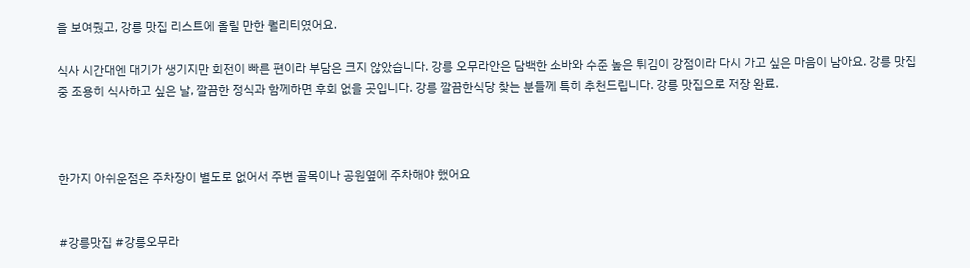을 보여줬고, 강릉 맛집 리스트에 올릴 만한 퀄리티였어요.

식사 시간대엔 대기가 생기지만 회전이 빠른 편이라 부담은 크지 않았습니다. 강릉 오무라안은 담백한 소바와 수준 높은 튀김이 강점이라 다시 가고 싶은 마음이 남아요. 강릉 맛집 중 조용히 식사하고 싶은 날, 깔끔한 정식과 함께하면 후회 없을 곳입니다. 강릉 깔끔한식당 찾는 분들께 특히 추천드립니다. 강릉 맛집으로 저장 완료.



한가지 아쉬운점은 주차장이 별도로 없어서 주변 골목이나 공원옆에 주차해야 했어요


#강릉맛집 #강릉오무라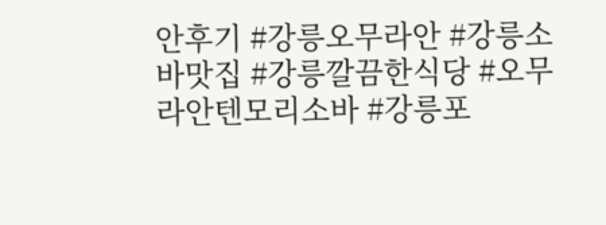안후기 #강릉오무라안 #강릉소바맛집 #강릉깔끔한식당 #오무라안텐모리소바 #강릉포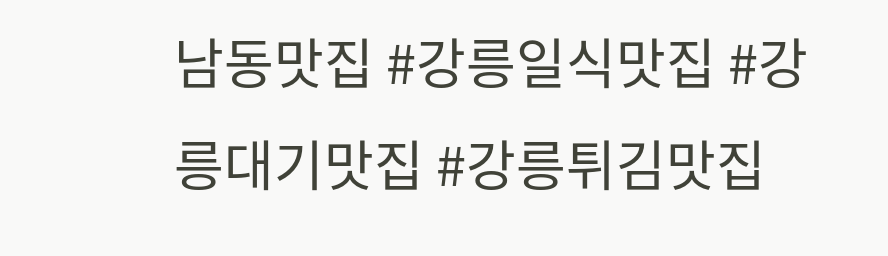남동맛집 #강릉일식맛집 #강릉대기맛집 #강릉튀김맛집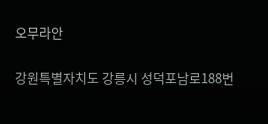오무라안

강원특별자치도 강릉시 성덕포남로188번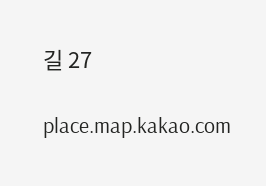길 27

place.map.kakao.com